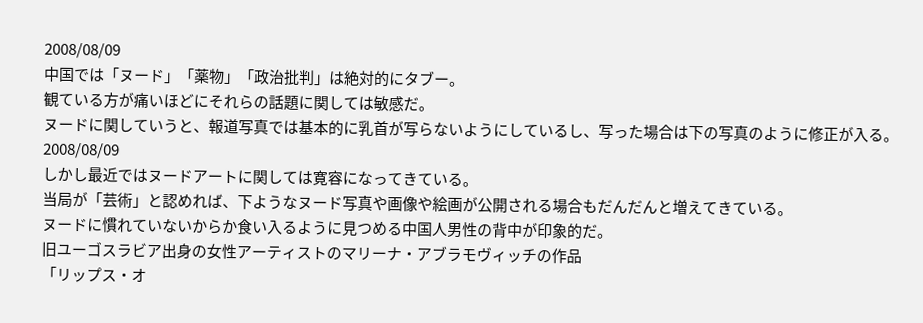2008/08/09
中国では「ヌード」「薬物」「政治批判」は絶対的にタブー。
観ている方が痛いほどにそれらの話題に関しては敏感だ。
ヌードに関していうと、報道写真では基本的に乳首が写らないようにしているし、写った場合は下の写真のように修正が入る。
2008/08/09
しかし最近ではヌードアートに関しては寛容になってきている。
当局が「芸術」と認めれば、下ようなヌード写真や画像や絵画が公開される場合もだんだんと増えてきている。
ヌードに慣れていないからか食い入るように見つめる中国人男性の背中が印象的だ。
旧ユーゴスラビア出身の女性アーティストのマリーナ・アブラモヴィッチの作品
「リップス・オ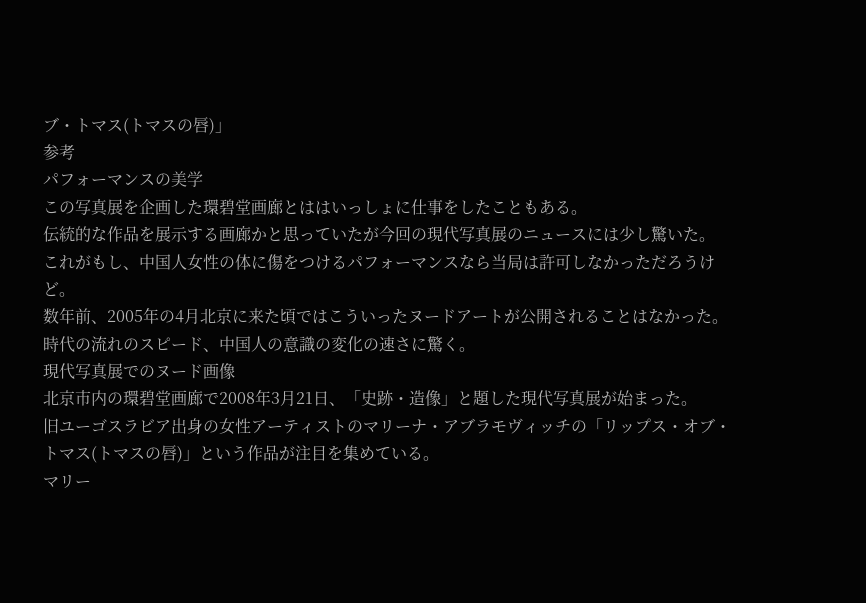ブ・トマス(トマスの唇)」
参考
パフォーマンスの美学
この写真展を企画した環碧堂画廊とははいっしょに仕事をしたこともある。
伝統的な作品を展示する画廊かと思っていたが今回の現代写真展のニュースには少し驚いた。
これがもし、中国人女性の体に傷をつけるパフォーマンスなら当局は許可しなかっただろうけど。
数年前、2005年の4月北京に来た頃ではこういったヌードアートが公開されることはなかった。
時代の流れのスピード、中国人の意識の変化の速さに驚く。
現代写真展でのヌード画像
北京市内の環碧堂画廊で2008年3月21日、「史跡・造像」と題した現代写真展が始まった。
旧ユーゴスラビア出身の女性アーティストのマリーナ・アブラモヴィッチの「リップス・オブ・トマス(トマスの唇)」という作品が注目を集めている。
マリー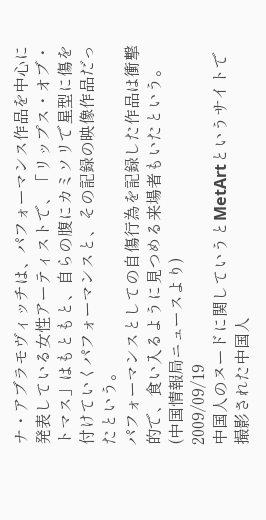ナ・アブラモヴィッチは、パフォーマンス作品を中心に発表している女性アーティストで、「リップス・オブ・トマス」はもともと、自らの腹にカミソリで星型に傷を付けていくパフォーマンスと、その記録の映像作品だったという。
パフォーマンスとしての自傷行為を記録した作品は衝撃的で、食い入るように見つめる来場者もいたという。
(中国情報局ニュースより)
2009/09/19
中国人のヌードに関していうとMetArtというサイトで撮影された中国人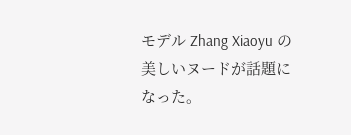モデル Zhang Xiaoyu の美しいヌードが話題になった。